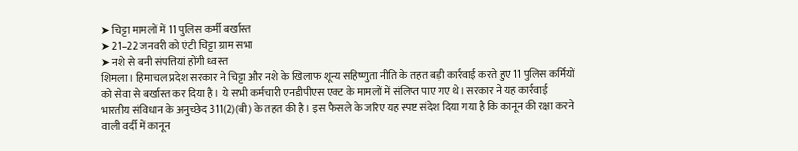➤ चिट्टा मामलों में 11 पुलिस कर्मी बर्खास्त
➤ 21–22 जनवरी को एंटी चिट्टा ग्राम सभा
➤ नशे से बनी संपत्तियां होंगी ध्वस्त
शिमला। हिमाचल प्रदेश सरकार ने चिट्टा और नशे के खिलाफ शून्य सहिष्णुता नीति के तहत बड़ी कार्रवाई करते हुए 11 पुलिस कर्मियों को सेवा से बर्खास्त कर दिया है। ये सभी कर्मचारी एनडीपीएस एक्ट के मामलों में संलिप्त पाए गए थे। सरकार ने यह कार्रवाई भारतीय संविधान के अनुच्छेद 311(2)(बी) के तहत की है। इस फैसले के जरिए यह स्पष्ट संदेश दिया गया है कि कानून की रक्षा करने वाली वर्दी में कानून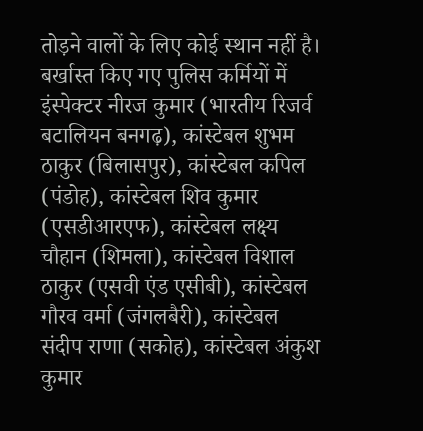तोड़ने वालों के लिए कोई स्थान नहीं है।
बर्खास्त किए गए पुलिस कर्मियों में इंस्पेक्टर नीरज कुमार (भारतीय रिजर्व बटालियन बनगढ़), कांस्टेबल शुभम ठाकुर (बिलासपुर), कांस्टेबल कपिल (पंडोह), कांस्टेबल शिव कुमार (एसडीआरएफ), कांस्टेबल लक्ष्य चौहान (शिमला), कांस्टेबल विशाल ठाकुर (एसवी एंड एसीबी), कांस्टेबल गौरव वर्मा (जंगलबैरी), कांस्टेबल संदीप राणा (सकोह), कांस्टेबल अंकुश कुमार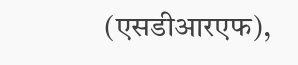(एसडीआरएफ),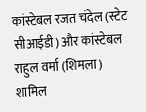कांस्टेबल रजत चंदेल (स्टेट सीआईडी) और कांस्टेबल राहुल वर्मा (शिमला) शामिल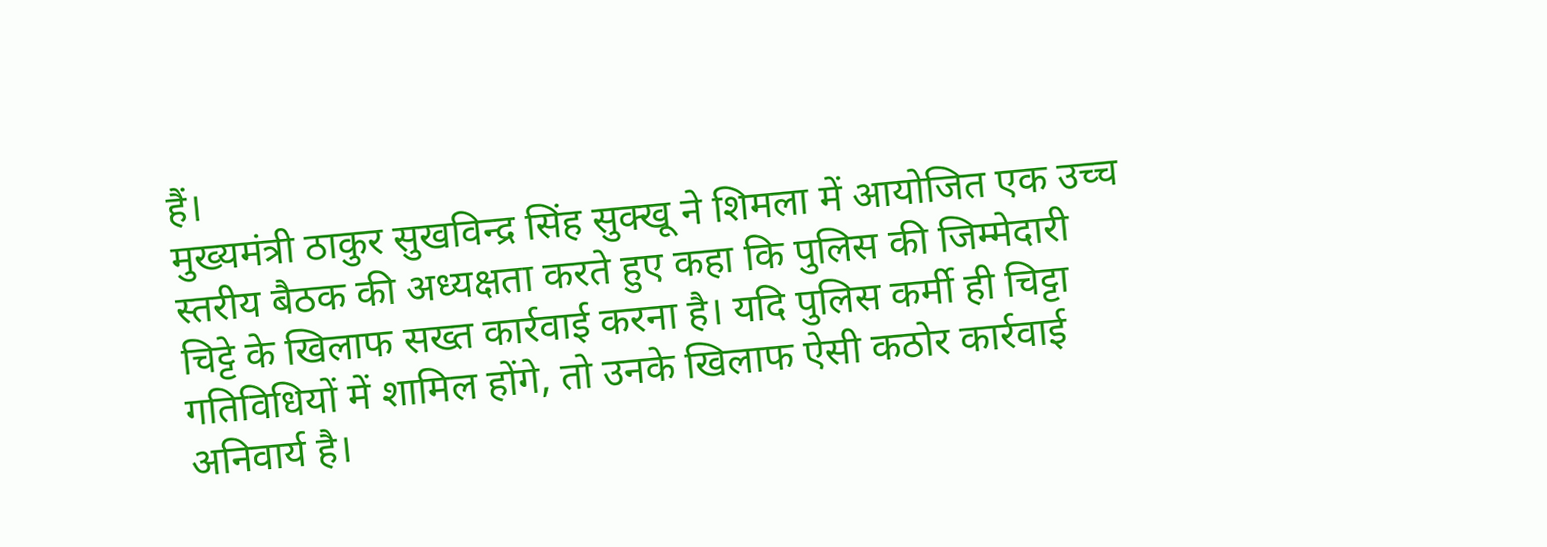हैं।
मुख्यमंत्री ठाकुर सुखविन्द्र सिंह सुक्खू ने शिमला में आयोजित एक उच्च स्तरीय बैठक की अध्यक्षता करते हुए कहा कि पुलिस की जिम्मेदारी चिट्टे के खिलाफ सख्त कार्रवाई करना है। यदि पुलिस कर्मी ही चिट्टा गतिविधियों में शामिल होंगे, तो उनके खिलाफ ऐसी कठोर कार्रवाई अनिवार्य है।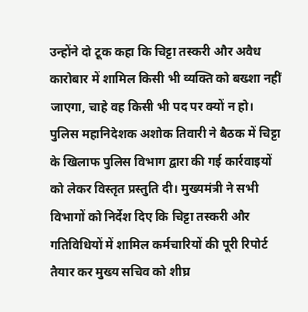उन्होंने दो टूक कहा कि चिट्टा तस्करी और अवैध कारोबार में शामिल किसी भी व्यक्ति को बख्शा नहीं जाएगा, चाहे वह किसी भी पद पर क्यों न हो।
पुलिस महानिदेशक अशोक तिवारी ने बैठक में चिट्टा के खिलाफ पुलिस विभाग द्वारा की गई कार्रवाइयों को लेकर विस्तृत प्रस्तुति दी। मुख्यमंत्री ने सभी विभागों को निर्देश दिए कि चिट्टा तस्करी और गतिविधियों में शामिल कर्मचारियों की पूरी रिपोर्ट तैयार कर मुख्य सचिव को शीघ्र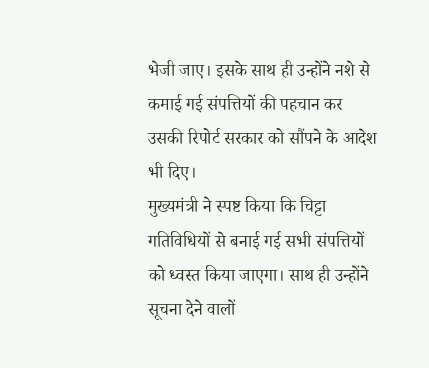भेजी जाए। इसके साथ ही उन्होंने नशे से कमाई गई संपत्तियों की पहचान कर उसकी रिपोर्ट सरकार को सौंपने के आदेश भी दिए।
मुख्यमंत्री ने स्पष्ट किया कि चिट्टा गतिविधियों से बनाई गई सभी संपत्तियों को ध्वस्त किया जाएगा। साथ ही उन्होंने सूचना देने वालों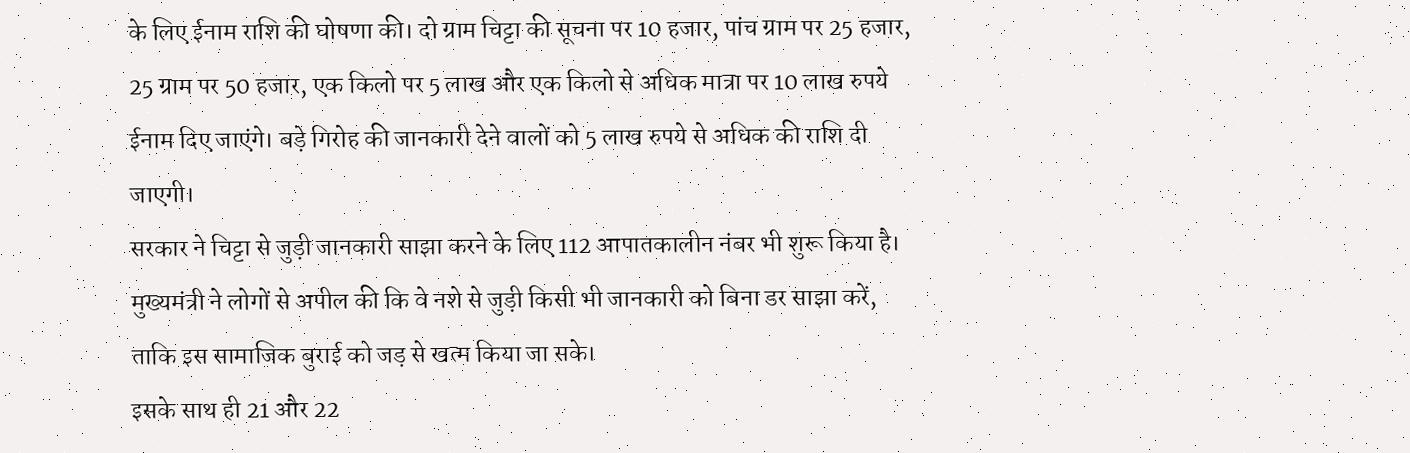के लिए ईनाम राशि की घोषणा की। दो ग्राम चिट्टा की सूचना पर 10 हजार, पांच ग्राम पर 25 हजार, 25 ग्राम पर 50 हजार, एक किलो पर 5 लाख और एक किलो से अधिक मात्रा पर 10 लाख रुपये ईनाम दिए जाएंगे। बड़े गिरोह की जानकारी देने वालों को 5 लाख रुपये से अधिक की राशि दी जाएगी।
सरकार ने चिट्टा से जुड़ी जानकारी साझा करने के लिए 112 आपातकालीन नंबर भी शुरू किया है। मुख्यमंत्री ने लोगों से अपील की कि वे नशे से जुड़ी किसी भी जानकारी को बिना डर साझा करें, ताकि इस सामाजिक बुराई को जड़ से खत्म किया जा सके।
इसके साथ ही 21 और 22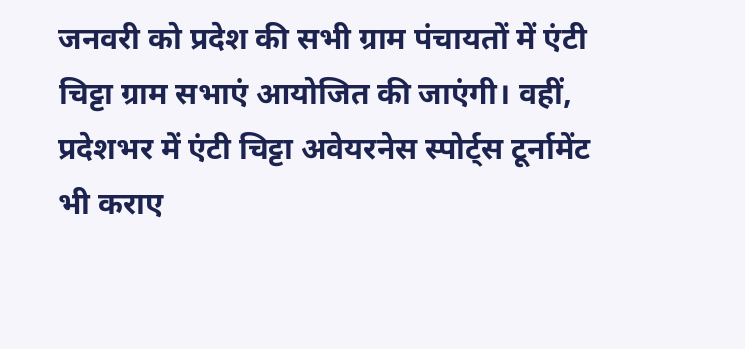जनवरी को प्रदेश की सभी ग्राम पंचायतों में एंटी चिट्टा ग्राम सभाएं आयोजित की जाएंगी। वहीं, प्रदेशभर में एंटी चिट्टा अवेयरनेस स्पोर्ट्स टूर्नामेंट भी कराए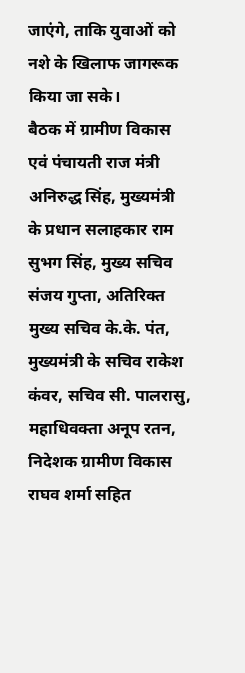जाएंगे, ताकि युवाओं को नशे के खिलाफ जागरूक किया जा सके।
बैठक में ग्रामीण विकास एवं पंचायती राज मंत्री अनिरुद्ध सिंह, मुख्यमंत्री के प्रधान सलाहकार राम सुभग सिंह, मुख्य सचिव संजय गुप्ता, अतिरिक्त मुख्य सचिव के.के. पंत, मुख्यमंत्री के सचिव राकेश कंवर, सचिव सी. पालरासु, महाधिवक्ता अनूप रतन, निदेशक ग्रामीण विकास राघव शर्मा सहित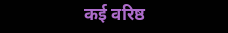कई वरिष्ठ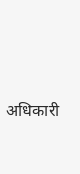अधिकारी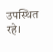उपस्थित रहे।